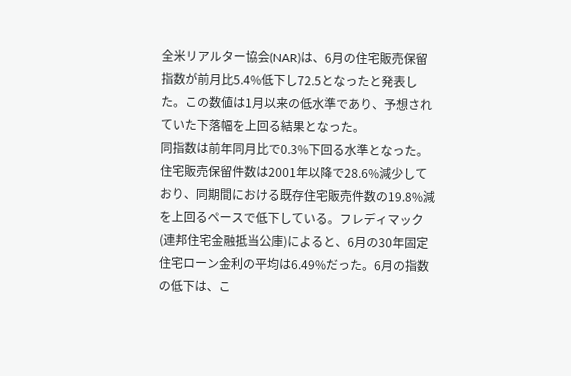全米リアルター協会(NAR)は、6月の住宅販売保留指数が前月比5.4%低下し72.5となったと発表した。この数値は1月以来の低水準であり、予想されていた下落幅を上回る結果となった。
同指数は前年同月比で0.3%下回る水準となった。住宅販売保留件数は2001年以降で28.6%減少しており、同期間における既存住宅販売件数の19.8%減を上回るペースで低下している。フレディマック(連邦住宅金融抵当公庫)によると、6月の30年固定住宅ローン金利の平均は6.49%だった。6月の指数の低下は、こ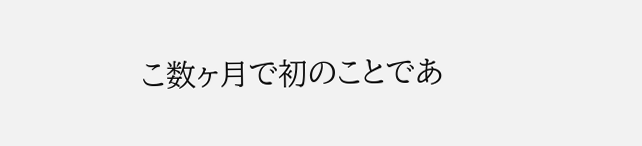こ数ヶ月で初のことであ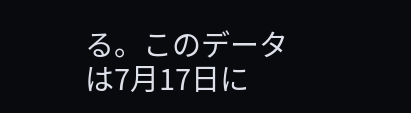る。このデータは7月17日に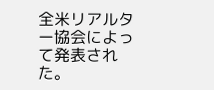全米リアルター協会によって発表された。